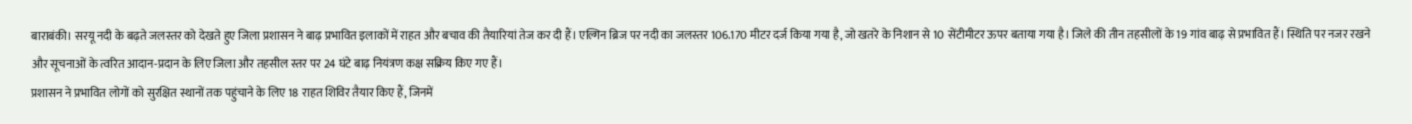बाराबंकी। सरयू नदी के बढ़ते जलस्तर को देखते हुए जिला प्रशासन ने बाढ़ प्रभावित इलाकों में राहत और बचाव की तैयारियां तेज कर दी हैं। एल्गिन ब्रिज पर नदी का जलस्तर 106.170 मीटर दर्ज किया गया है, जो खतरे के निशान से 10 सेंटीमीटर ऊपर बताया गया है। जिले की तीन तहसीलों के 19 गांव बाढ़ से प्रभावित हैं। स्थिति पर नजर रखने और सूचनाओं के त्वरित आदान-प्रदान के लिए जिला और तहसील स्तर पर 24 घंटे बाढ़ नियंत्रण कक्ष सक्रिय किए गए हैं।
प्रशासन ने प्रभावित लोगों को सुरक्षित स्थानों तक पहुंचाने के लिए 18 राहत शिविर तैयार किए हैं, जिनमें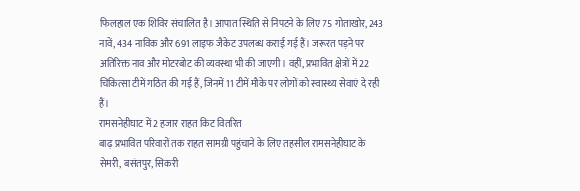फिलहाल एक शिविर संचालित है। आपात स्थिति से निपटने के लिए 75 गोताखोर, 243 नावें, 434 नाविक और 691 लाइफ जैकेट उपलब्ध कराई गई हैं। जरूरत पड़ने पर अतिरिक्त नाव और मोटरबोट की व्यवस्था भी की जाएगी। वहीं, प्रभावित क्षेत्रों में 22 चिकित्सा टीमें गठित की गई हैं, जिनमें 11 टीमें मौके पर लोगों को स्वास्थ्य सेवाएं दे रही हैं।
रामसनेहीघाट में 2 हजार राहत किट वितरित
बाढ़ प्रभावित परिवारों तक राहत सामग्री पहुंचाने के लिए तहसील रामसनेहीघाट के सेमरी, बसंतपुर, सिकरी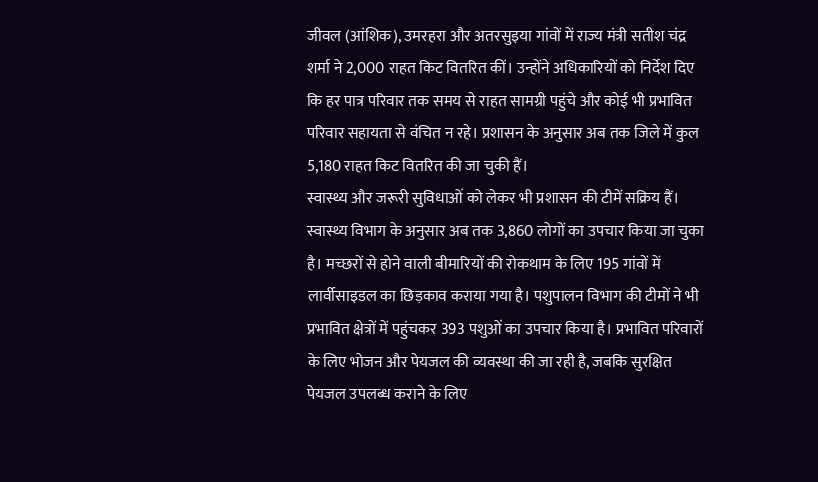जीवल (आंशिक), उमरहरा और अतरसुइया गांवों में राज्य मंत्री सतीश चंद्र शर्मा ने 2,000 राहत किट वितरित कीं। उन्होंने अधिकारियों को निर्देश दिए कि हर पात्र परिवार तक समय से राहत सामग्री पहुंचे और कोई भी प्रभावित परिवार सहायता से वंचित न रहे। प्रशासन के अनुसार अब तक जिले में कुल 5,180 राहत किट वितरित की जा चुकी हैं।
स्वास्थ्य और जरूरी सुविधाओं को लेकर भी प्रशासन की टीमें सक्रिय हैं। स्वास्थ्य विभाग के अनुसार अब तक 3,860 लोगों का उपचार किया जा चुका है। मच्छरों से होने वाली बीमारियों की रोकथाम के लिए 195 गांवों में लार्वीसाइडल का छिड़काव कराया गया है। पशुपालन विभाग की टीमों ने भी प्रभावित क्षेत्रों में पहुंचकर 393 पशुओं का उपचार किया है। प्रभावित परिवारों के लिए भोजन और पेयजल की व्यवस्था की जा रही है, जबकि सुरक्षित पेयजल उपलब्ध कराने के लिए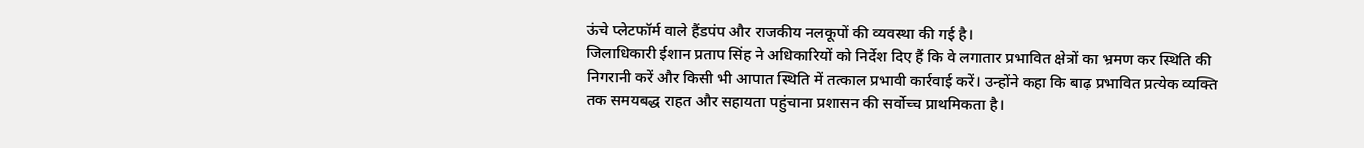ऊंचे प्लेटफॉर्म वाले हैंडपंप और राजकीय नलकूपों की व्यवस्था की गई है।
जिलाधिकारी ईशान प्रताप सिंह ने अधिकारियों को निर्देश दिए हैं कि वे लगातार प्रभावित क्षेत्रों का भ्रमण कर स्थिति की निगरानी करें और किसी भी आपात स्थिति में तत्काल प्रभावी कार्रवाई करें। उन्होंने कहा कि बाढ़ प्रभावित प्रत्येक व्यक्ति तक समयबद्ध राहत और सहायता पहुंचाना प्रशासन की सर्वोच्च प्राथमिकता है।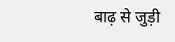बाढ़ से जुड़ी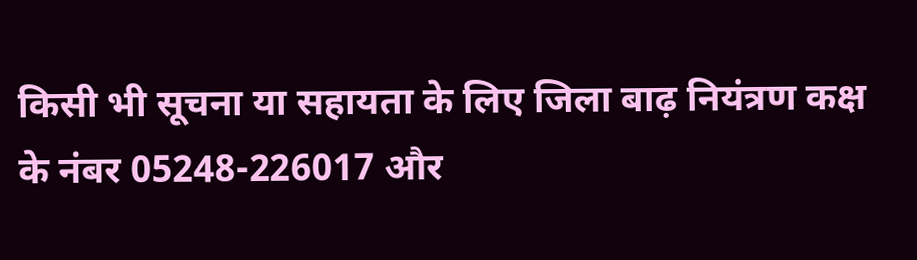किसी भी सूचना या सहायता के लिए जिला बाढ़ नियंत्रण कक्ष के नंबर 05248-226017 और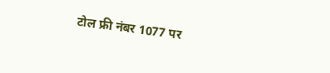टोल फ्री नंबर 1077 पर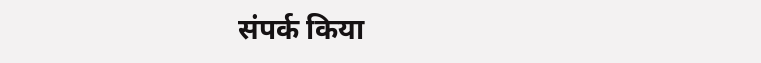संपर्क किया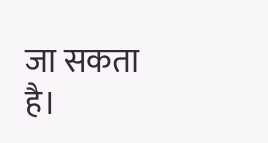जा सकता है।